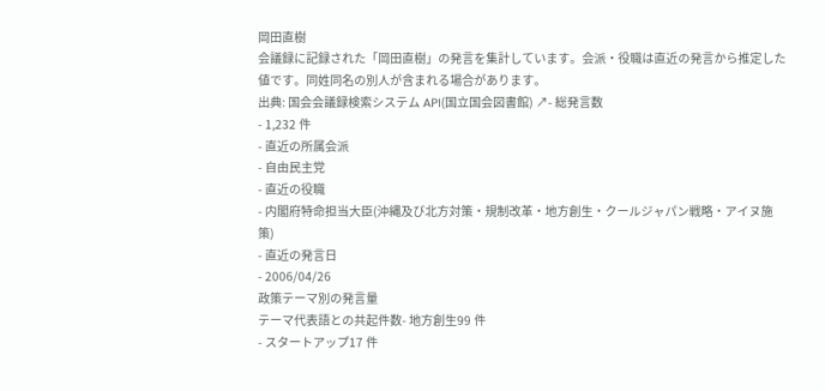岡田直樹
会議録に記録された「岡田直樹」の発言を集計しています。会派・役職は直近の発言から推定した値です。同姓同名の別人が含まれる場合があります。
出典: 国会会議録検索システム API(国立国会図書館) ↗- 総発言数
- 1,232 件
- 直近の所属会派
- 自由民主党
- 直近の役職
- 内閣府特命担当大臣(沖縄及び北方対策・規制改革・地方創生・クールジャパン戦略・アイヌ施策)
- 直近の発言日
- 2006/04/26
政策テーマ別の発言量
テーマ代表語との共起件数- 地方創生99 件
- スタートアップ17 件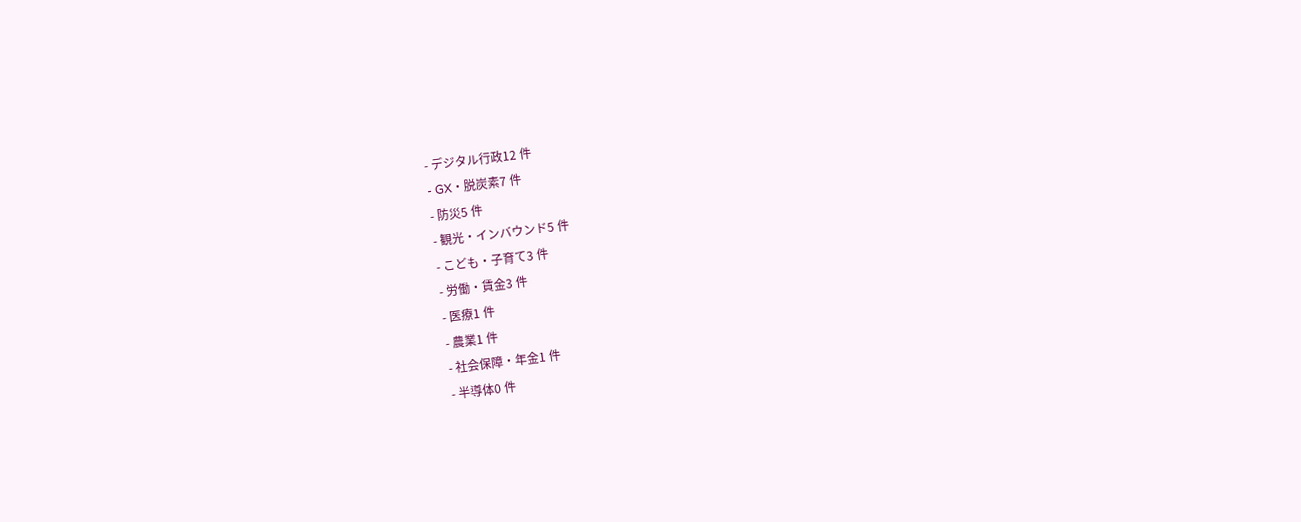- デジタル行政12 件
- GX・脱炭素7 件
- 防災5 件
- 観光・インバウンド5 件
- こども・子育て3 件
- 労働・賃金3 件
- 医療1 件
- 農業1 件
- 社会保障・年金1 件
- 半導体0 件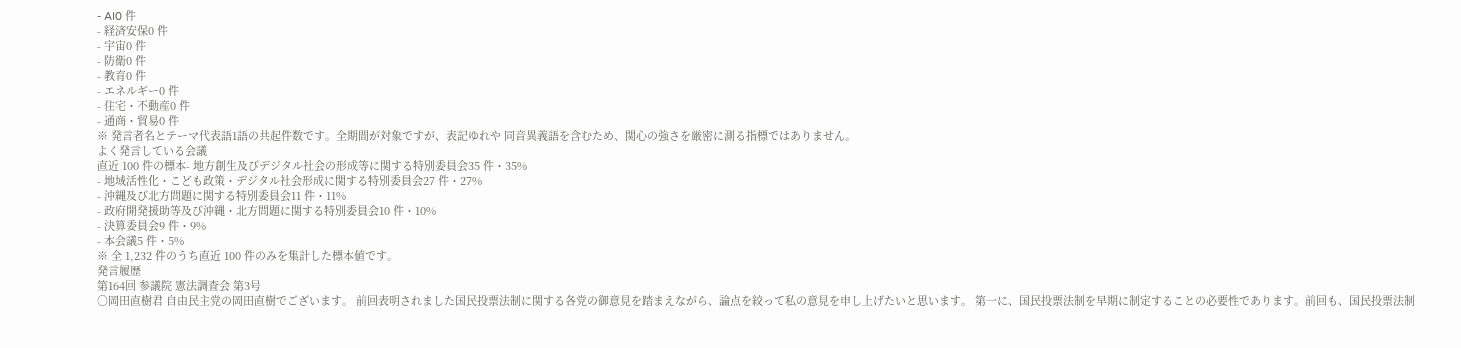- AI0 件
- 経済安保0 件
- 宇宙0 件
- 防衛0 件
- 教育0 件
- エネルギー0 件
- 住宅・不動産0 件
- 通商・貿易0 件
※ 発言者名とテーマ代表語1語の共起件数です。全期間が対象ですが、表記ゆれや 同音異義語を含むため、関心の強さを厳密に測る指標ではありません。
よく発言している会議
直近 100 件の標本- 地方創生及びデジタル社会の形成等に関する特別委員会35 件・35%
- 地域活性化・こども政策・デジタル社会形成に関する特別委員会27 件・27%
- 沖縄及び北方問題に関する特別委員会11 件・11%
- 政府開発援助等及び沖縄・北方問題に関する特別委員会10 件・10%
- 決算委員会9 件・9%
- 本会議5 件・5%
※ 全 1,232 件のうち直近 100 件のみを集計した標本値です。
発言履歴
第164回 参議院 憲法調査会 第3号
○岡田直樹君 自由民主党の岡田直樹でございます。 前回表明されました国民投票法制に関する各党の御意見を踏まえながら、論点を絞って私の意見を申し上げたいと思います。 第一に、国民投票法制を早期に制定することの必要性であります。前回も、国民投票法制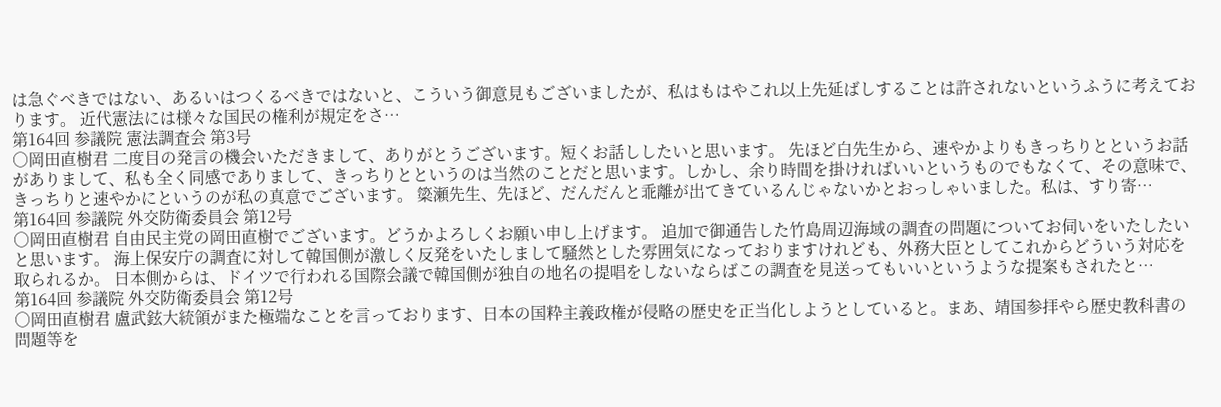は急ぐべきではない、あるいはつくるべきではないと、こういう御意見もございましたが、私はもはやこれ以上先延ばしすることは許されないというふうに考えております。 近代憲法には様々な国民の権利が規定をさ…
第164回 参議院 憲法調査会 第3号
○岡田直樹君 二度目の発言の機会いただきまして、ありがとうございます。短くお話ししたいと思います。 先ほど白先生から、速やかよりもきっちりとというお話がありまして、私も全く同感でありまして、きっちりとというのは当然のことだと思います。しかし、余り時間を掛ければいいというものでもなくて、その意味で、きっちりと速やかにというのが私の真意でございます。 簗瀬先生、先ほど、だんだんと乖離が出てきているんじゃないかとおっしゃいました。私は、すり寄…
第164回 参議院 外交防衛委員会 第12号
○岡田直樹君 自由民主党の岡田直樹でございます。どうかよろしくお願い申し上げます。 追加で御通告した竹島周辺海域の調査の問題についてお伺いをいたしたいと思います。 海上保安庁の調査に対して韓国側が激しく反発をいたしまして騒然とした雰囲気になっておりますけれども、外務大臣としてこれからどういう対応を取られるか。 日本側からは、ドイツで行われる国際会議で韓国側が独自の地名の提唱をしないならばこの調査を見送ってもいいというような提案もされたと…
第164回 参議院 外交防衛委員会 第12号
○岡田直樹君 盧武鉉大統領がまた極端なことを言っております、日本の国粋主義政権が侵略の歴史を正当化しようとしていると。まあ、靖国参拝やら歴史教科書の問題等を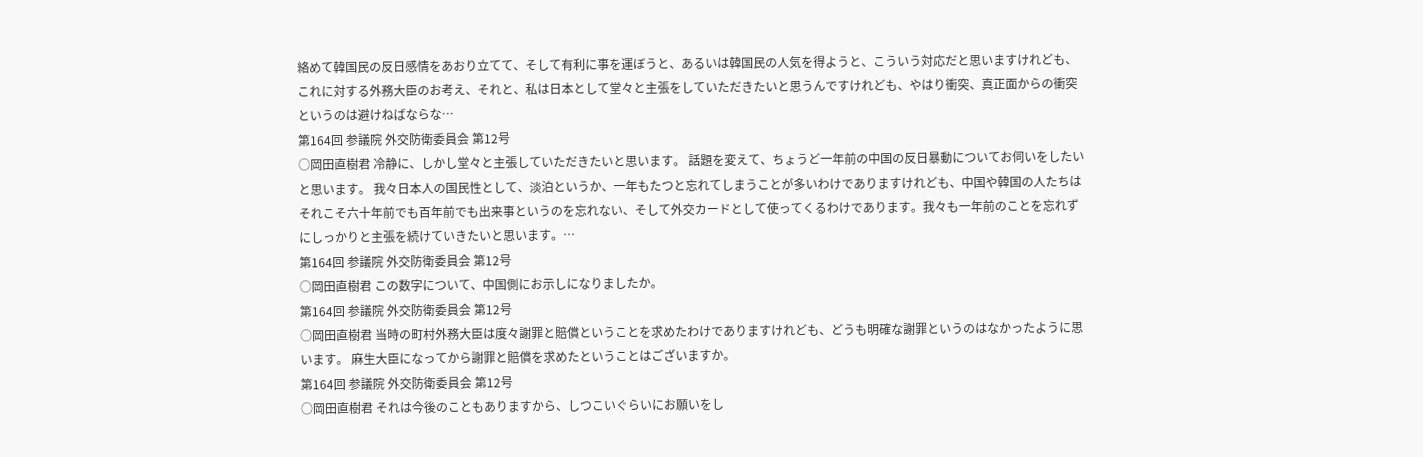絡めて韓国民の反日感情をあおり立てて、そして有利に事を運ぼうと、あるいは韓国民の人気を得ようと、こういう対応だと思いますけれども、これに対する外務大臣のお考え、それと、私は日本として堂々と主張をしていただきたいと思うんですけれども、やはり衝突、真正面からの衝突というのは避けねばならな…
第164回 参議院 外交防衛委員会 第12号
○岡田直樹君 冷静に、しかし堂々と主張していただきたいと思います。 話題を変えて、ちょうど一年前の中国の反日暴動についてお伺いをしたいと思います。 我々日本人の国民性として、淡泊というか、一年もたつと忘れてしまうことが多いわけでありますけれども、中国や韓国の人たちはそれこそ六十年前でも百年前でも出来事というのを忘れない、そして外交カードとして使ってくるわけであります。我々も一年前のことを忘れずにしっかりと主張を続けていきたいと思います。…
第164回 参議院 外交防衛委員会 第12号
○岡田直樹君 この数字について、中国側にお示しになりましたか。
第164回 参議院 外交防衛委員会 第12号
○岡田直樹君 当時の町村外務大臣は度々謝罪と賠償ということを求めたわけでありますけれども、どうも明確な謝罪というのはなかったように思います。 麻生大臣になってから謝罪と賠償を求めたということはございますか。
第164回 参議院 外交防衛委員会 第12号
○岡田直樹君 それは今後のこともありますから、しつこいぐらいにお願いをし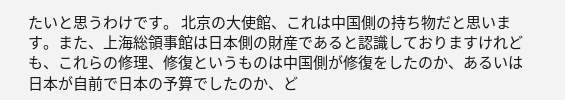たいと思うわけです。 北京の大使館、これは中国側の持ち物だと思います。また、上海総領事館は日本側の財産であると認識しておりますけれども、これらの修理、修復というものは中国側が修復をしたのか、あるいは日本が自前で日本の予算でしたのか、ど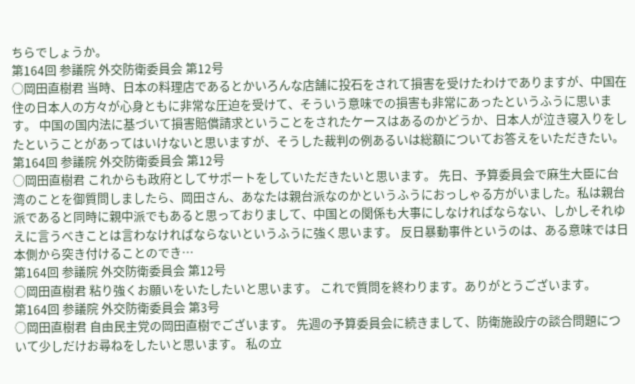ちらでしょうか。
第164回 参議院 外交防衛委員会 第12号
○岡田直樹君 当時、日本の料理店であるとかいろんな店舗に投石をされて損害を受けたわけでありますが、中国在住の日本人の方々が心身ともに非常な圧迫を受けて、そういう意味での損害も非常にあったというふうに思います。 中国の国内法に基づいて損害賠償請求ということをされたケースはあるのかどうか、日本人が泣き寝入りをしたということがあってはいけないと思いますが、そうした裁判の例あるいは総額についてお答えをいただきたい。
第164回 参議院 外交防衛委員会 第12号
○岡田直樹君 これからも政府としてサポートをしていただきたいと思います。 先日、予算委員会で麻生大臣に台湾のことを御質問しましたら、岡田さん、あなたは親台派なのかというふうにおっしゃる方がいました。私は親台派であると同時に親中派でもあると思っておりまして、中国との関係も大事にしなければならない、しかしそれゆえに言うべきことは言わなければならないというふうに強く思います。 反日暴動事件というのは、ある意味では日本側から突き付けることのでき…
第164回 参議院 外交防衛委員会 第12号
○岡田直樹君 粘り強くお願いをいたしたいと思います。 これで質問を終わります。ありがとうございます。
第164回 参議院 外交防衛委員会 第3号
○岡田直樹君 自由民主党の岡田直樹でございます。 先週の予算委員会に続きまして、防衛施設庁の談合問題について少しだけお尋ねをしたいと思います。 私の立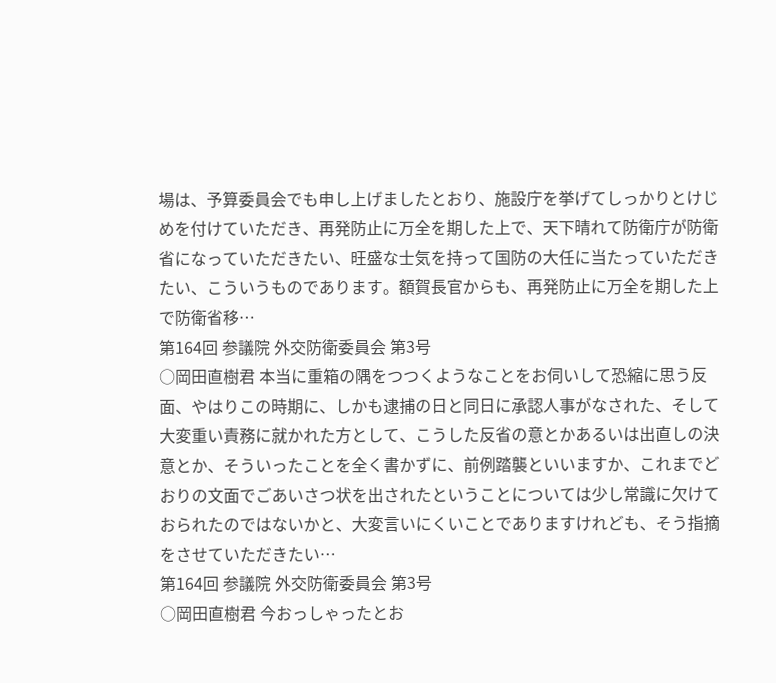場は、予算委員会でも申し上げましたとおり、施設庁を挙げてしっかりとけじめを付けていただき、再発防止に万全を期した上で、天下晴れて防衛庁が防衛省になっていただきたい、旺盛な士気を持って国防の大任に当たっていただきたい、こういうものであります。額賀長官からも、再発防止に万全を期した上で防衛省移…
第164回 参議院 外交防衛委員会 第3号
○岡田直樹君 本当に重箱の隅をつつくようなことをお伺いして恐縮に思う反面、やはりこの時期に、しかも逮捕の日と同日に承認人事がなされた、そして大変重い責務に就かれた方として、こうした反省の意とかあるいは出直しの決意とか、そういったことを全く書かずに、前例踏襲といいますか、これまでどおりの文面でごあいさつ状を出されたということについては少し常識に欠けておられたのではないかと、大変言いにくいことでありますけれども、そう指摘をさせていただきたい…
第164回 参議院 外交防衛委員会 第3号
○岡田直樹君 今おっしゃったとお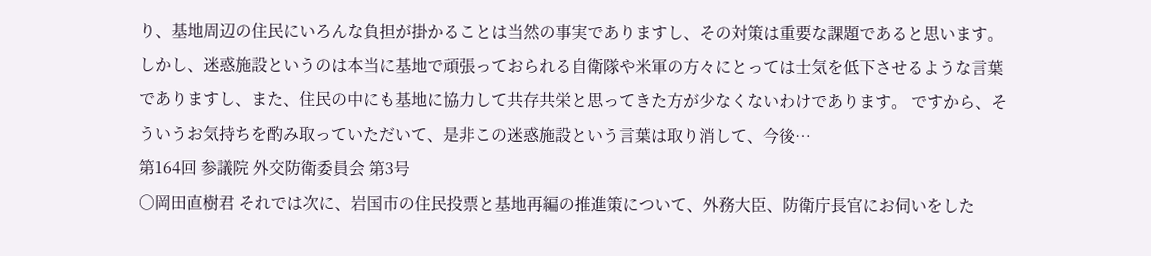り、基地周辺の住民にいろんな負担が掛かることは当然の事実でありますし、その対策は重要な課題であると思います。しかし、迷惑施設というのは本当に基地で頑張っておられる自衛隊や米軍の方々にとっては士気を低下させるような言葉でありますし、また、住民の中にも基地に協力して共存共栄と思ってきた方が少なくないわけであります。 ですから、そういうお気持ちを酌み取っていただいて、是非この迷惑施設という言葉は取り消して、今後…
第164回 参議院 外交防衛委員会 第3号
○岡田直樹君 それでは次に、岩国市の住民投票と基地再編の推進策について、外務大臣、防衛庁長官にお伺いをした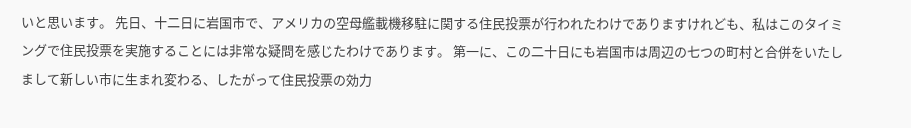いと思います。 先日、十二日に岩国市で、アメリカの空母艦載機移駐に関する住民投票が行われたわけでありますけれども、私はこのタイミングで住民投票を実施することには非常な疑問を感じたわけであります。 第一に、この二十日にも岩国市は周辺の七つの町村と合併をいたしまして新しい市に生まれ変わる、したがって住民投票の効力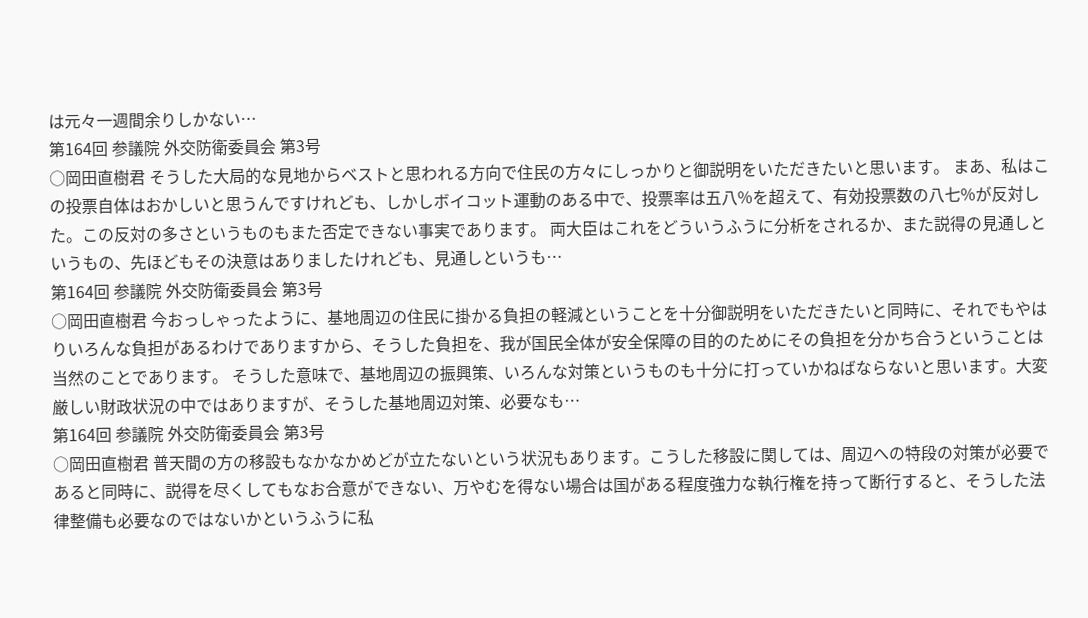は元々一週間余りしかない…
第164回 参議院 外交防衛委員会 第3号
○岡田直樹君 そうした大局的な見地からベストと思われる方向で住民の方々にしっかりと御説明をいただきたいと思います。 まあ、私はこの投票自体はおかしいと思うんですけれども、しかしボイコット運動のある中で、投票率は五八%を超えて、有効投票数の八七%が反対した。この反対の多さというものもまた否定できない事実であります。 両大臣はこれをどういうふうに分析をされるか、また説得の見通しというもの、先ほどもその決意はありましたけれども、見通しというも…
第164回 参議院 外交防衛委員会 第3号
○岡田直樹君 今おっしゃったように、基地周辺の住民に掛かる負担の軽減ということを十分御説明をいただきたいと同時に、それでもやはりいろんな負担があるわけでありますから、そうした負担を、我が国民全体が安全保障の目的のためにその負担を分かち合うということは当然のことであります。 そうした意味で、基地周辺の振興策、いろんな対策というものも十分に打っていかねばならないと思います。大変厳しい財政状況の中ではありますが、そうした基地周辺対策、必要なも…
第164回 参議院 外交防衛委員会 第3号
○岡田直樹君 普天間の方の移設もなかなかめどが立たないという状況もあります。こうした移設に関しては、周辺への特段の対策が必要であると同時に、説得を尽くしてもなお合意ができない、万やむを得ない場合は国がある程度強力な執行権を持って断行すると、そうした法律整備も必要なのではないかというふうに私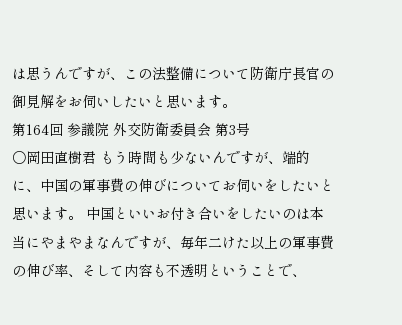は思うんですが、この法整備について防衛庁長官の御見解をお伺いしたいと思います。
第164回 参議院 外交防衛委員会 第3号
○岡田直樹君 もう時間も少ないんですが、端的に、中国の軍事費の伸びについてお伺いをしたいと思います。 中国といいお付き合いをしたいのは本当にやまやまなんですが、毎年二けた以上の軍事費の伸び率、そして内容も不透明ということで、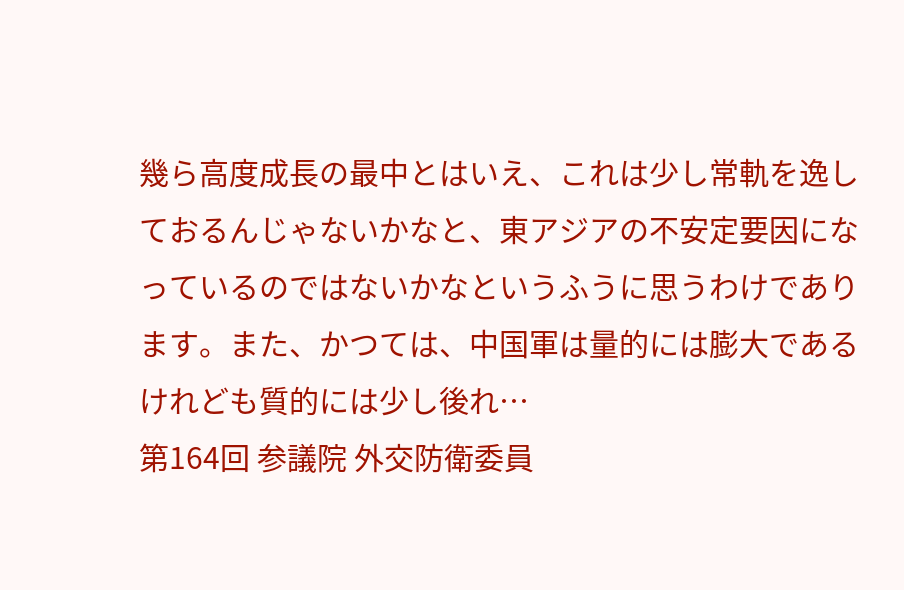幾ら高度成長の最中とはいえ、これは少し常軌を逸しておるんじゃないかなと、東アジアの不安定要因になっているのではないかなというふうに思うわけであります。また、かつては、中国軍は量的には膨大であるけれども質的には少し後れ…
第164回 参議院 外交防衛委員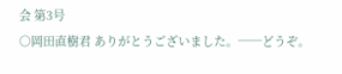会 第3号
○岡田直樹君 ありがとうございました。──どうぞ。